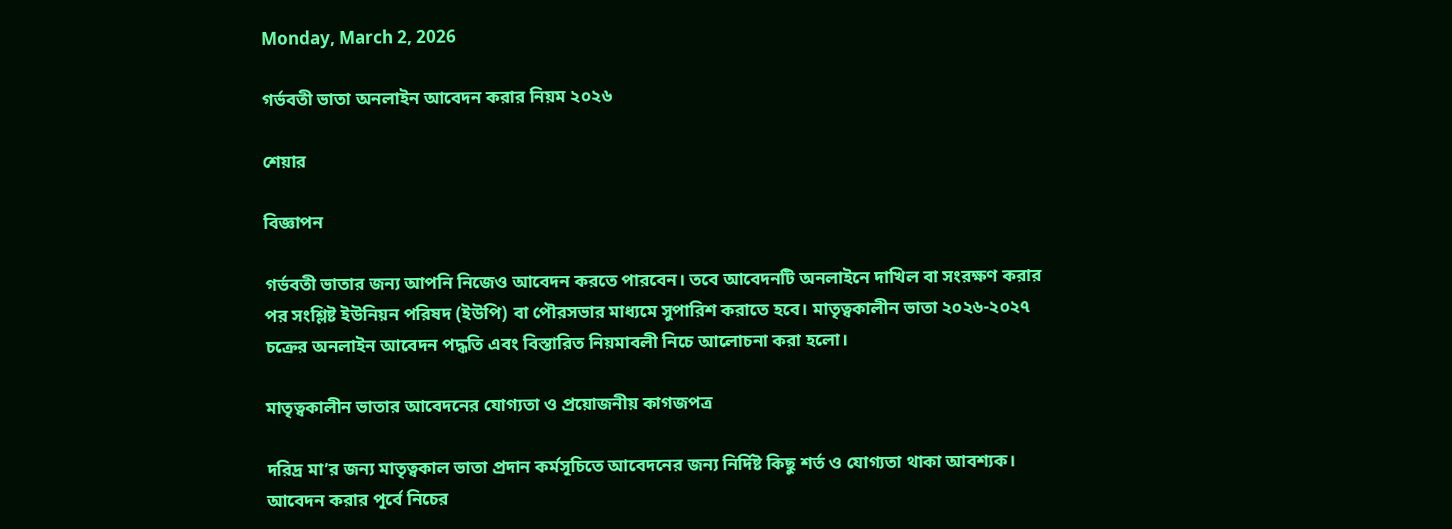Monday, March 2, 2026

গর্ভবতী ভাতা অনলাইন আবেদন করার নিয়ম ২০২৬

শেয়ার

বিজ্ঞাপন

গর্ভবতী ভাতার জন্য আপনি নিজেও আবেদন করতে পারবেন। তবে আবেদনটি অনলাইনে দাখিল বা সংরক্ষণ করার পর সংশ্লিষ্ট ইউনিয়ন পরিষদ (ইউপি) বা পৌরসভার মাধ্যমে সুপারিশ করাতে হবে। মাতৃত্বকালীন ভাতা ২০২৬-২০২৭ চক্রের অনলাইন আবেদন পদ্ধতি এবং বিস্তারিত নিয়মাবলী নিচে আলোচনা করা হলো।

মাতৃত্বকালীন ভাতার আবেদনের যোগ্যতা ও প্রয়োজনীয় কাগজপত্র

দরিদ্র মা’র জন্য মাতৃত্বকাল ভাতা প্রদান কর্মসূচিতে আবেদনের জন্য নির্দিষ্ট কিছু শর্ত ও যোগ্যতা থাকা আবশ্যক। আবেদন করার পূর্বে নিচের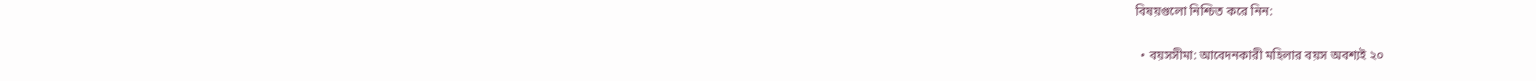বিষয়গুলো নিশ্চিত করে নিন:

  • বয়সসীমা: আবেদনকারী মহিলার বয়স অবশ্যই ২০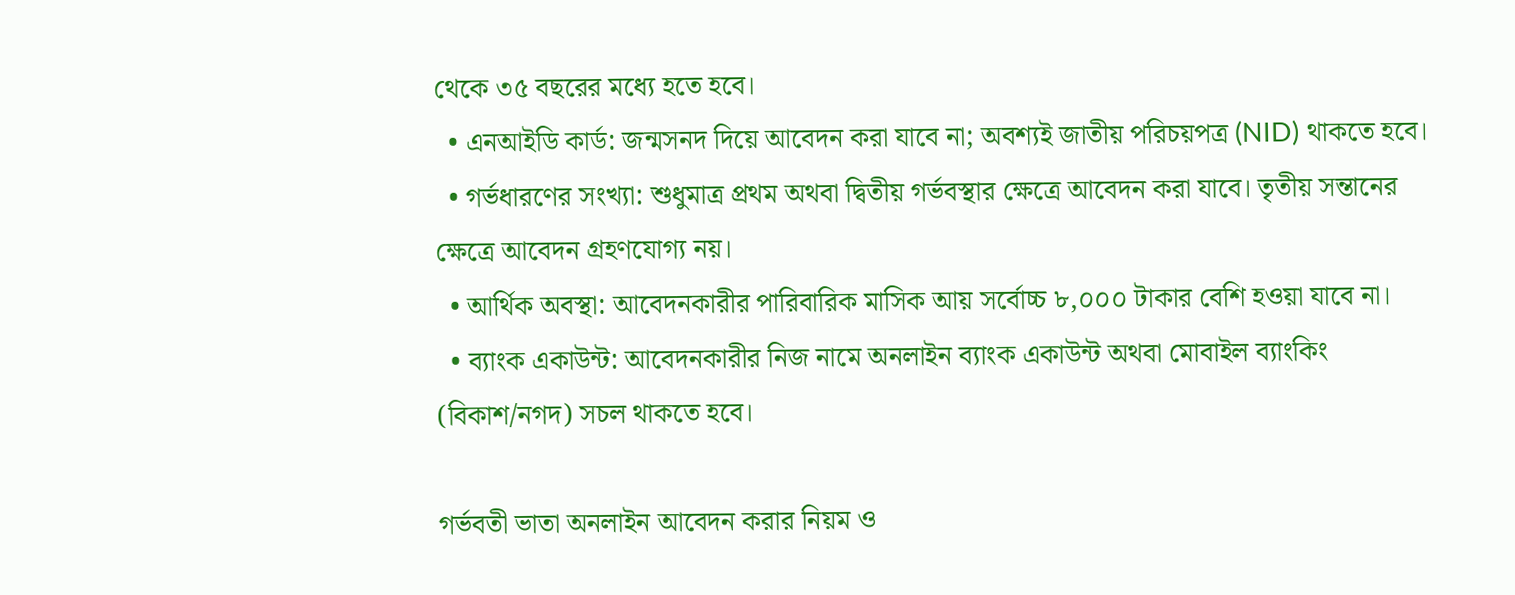থেকে ৩৫ বছরের মধ্যে হতে হবে।
  • এনআইডি কার্ড: জন্মসনদ দিয়ে আবেদন করা যাবে না; অবশ্যই জাতীয় পরিচয়পত্র (NID) থাকতে হবে।
  • গর্ভধারণের সংখ্যা: শুধুমাত্র প্রথম অথবা দ্বিতীয় গর্ভবস্থার ক্ষেত্রে আবেদন করা যাবে। তৃতীয় সন্তানের ক্ষেত্রে আবেদন গ্রহণযোগ্য নয়।
  • আর্থিক অবস্থা: আবেদনকারীর পারিবারিক মাসিক আয় সর্বোচ্চ ৮,০০০ টাকার বেশি হওয়া যাবে না।
  • ব্যাংক একাউন্ট: আবেদনকারীর নিজ নামে অনলাইন ব্যাংক একাউন্ট অথবা মোবাইল ব্যাংকিং (বিকাশ/নগদ) সচল থাকতে হবে।

গর্ভবতী ভাতা অনলাইন আবেদন করার নিয়ম ও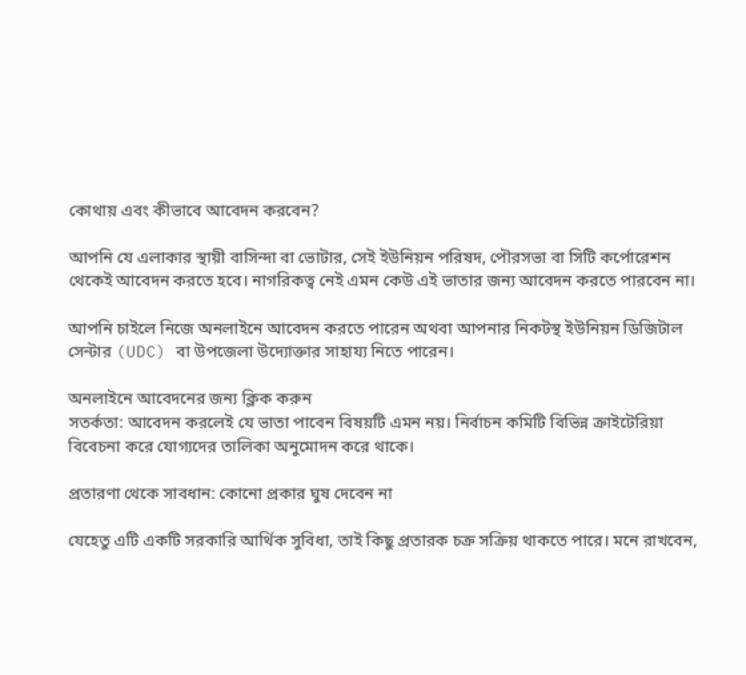কোথায় এবং কীভাবে আবেদন করবেন?

আপনি যে এলাকার স্থায়ী বাসিন্দা বা ভোটার, সেই ইউনিয়ন পরিষদ, পৌরসভা বা সিটি কর্পোরেশন থেকেই আবেদন করতে হবে। নাগরিকত্ব নেই এমন কেউ এই ভাতার জন্য আবেদন করতে পারবেন না।

আপনি চাইলে নিজে অনলাইনে আবেদন করতে পারেন অথবা আপনার নিকটস্থ ইউনিয়ন ডিজিটাল সেন্টার (UDC) বা উপজেলা উদ্যোক্তার সাহায্য নিতে পারেন।

অনলাইনে আবেদনের জন্য ক্লিক করুন
সতর্কতা: আবেদন করলেই যে ভাতা পাবেন বিষয়টি এমন নয়। নির্বাচন কমিটি বিভিন্ন ক্রাইটেরিয়া বিবেচনা করে যোগ্যদের তালিকা অনুমোদন করে থাকে।

প্রতারণা থেকে সাবধান: কোনো প্রকার ঘুষ দেবেন না

যেহেতু এটি একটি সরকারি আর্থিক সুবিধা, তাই কিছু প্রতারক চক্র সক্রিয় থাকতে পারে। মনে রাখবেন,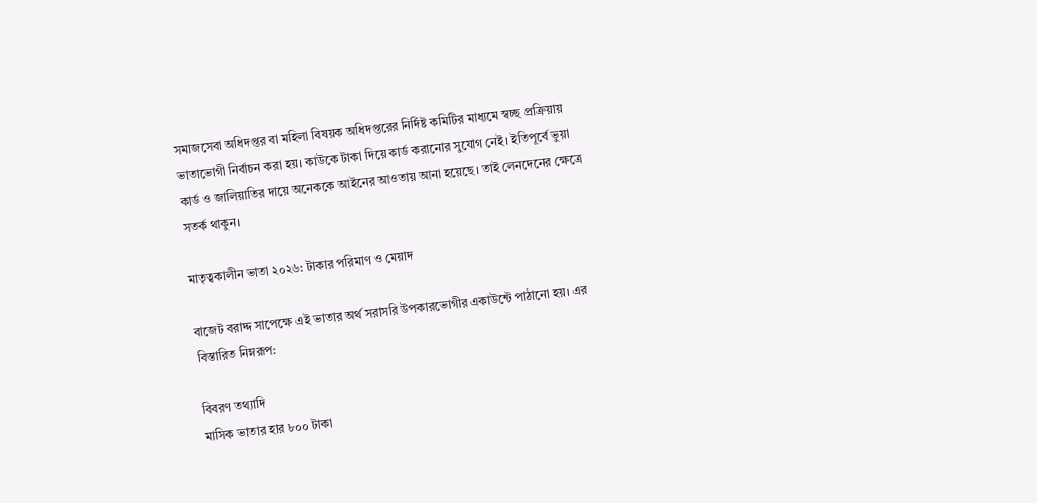সমাজসেবা অধিদপ্তর বা মহিলা বিষয়ক অধিদপ্তরের নির্দিষ্ট কমিটির মাধ্যমে স্বচ্ছ প্রক্রিয়ায় ভাতাভোগী নির্বাচন করা হয়। কাউকে টাকা দিয়ে কার্ড করানোর সুযোগ নেই। ইতিপূর্বে ভুয়া কার্ড ও জালিয়াতির দায়ে অনেককে আইনের আওতায় আনা হয়েছে। তাই লেনদেনের ক্ষেত্রে সতর্ক থাকুন।

মাতৃত্বকালীন ভাতা ২০২৬: টাকার পরিমাণ ও মেয়াদ

বাজেট বরাদ্দ সাপেক্ষে এই ভাতার অর্থ সরাসরি উপকারভোগীর একাউন্টে পাঠানো হয়। এর বিস্তারিত নিম্নরূপ:

বিবরণ তথ্যাদি
মাসিক ভাতার হার ৮০০ টাকা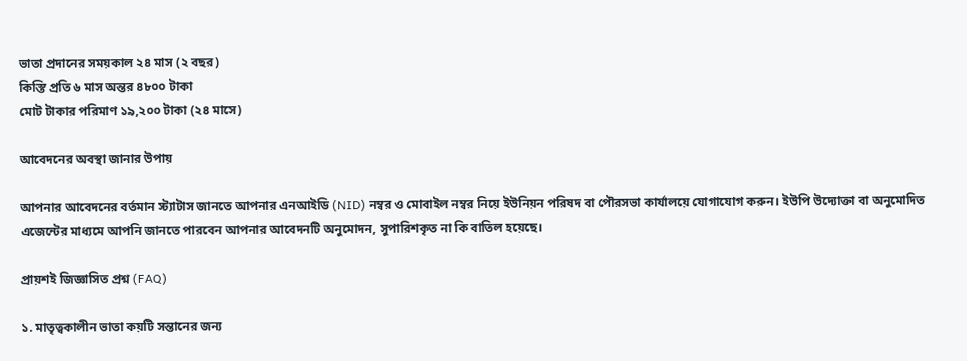ভাতা প্রদানের সময়কাল ২৪ মাস (২ বছর)
কিস্তি প্রতি ৬ মাস অন্তর ৪৮০০ টাকা
মোট টাকার পরিমাণ ১৯,২০০ টাকা (২৪ মাসে)

আবেদনের অবস্থা জানার উপায়

আপনার আবেদনের বর্তমান স্ট্যাটাস জানতে আপনার এনআইডি (NID) নম্বর ও মোবাইল নম্বর নিয়ে ইউনিয়ন পরিষদ বা পৌরসভা কার্যালয়ে যোগাযোগ করুন। ইউপি উদ্যোক্তা বা অনুমোদিত এজেন্টের মাধ্যমে আপনি জানতে পারবেন আপনার আবেদনটি অনুমোদন, সুপারিশকৃত না কি বাতিল হয়েছে।

প্রায়শই জিজ্ঞাসিত প্রশ্ন (FAQ)

১. মাতৃত্বকালীন ভাতা কয়টি সন্তানের জন্য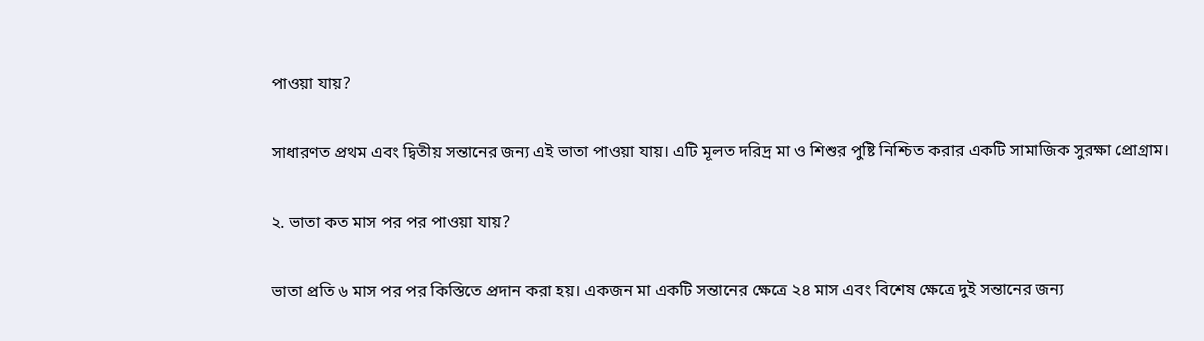পাওয়া যায়?

সাধারণত প্রথম এবং দ্বিতীয় সন্তানের জন্য এই ভাতা পাওয়া যায়। এটি মূলত দরিদ্র মা ও শিশুর পুষ্টি নিশ্চিত করার একটি সামাজিক সুরক্ষা প্রোগ্রাম।

২. ভাতা কত মাস পর পর পাওয়া যায়?

ভাতা প্রতি ৬ মাস পর পর কিস্তিতে প্রদান করা হয়। একজন মা একটি সন্তানের ক্ষেত্রে ২৪ মাস এবং বিশেষ ক্ষেত্রে দুই সন্তানের জন্য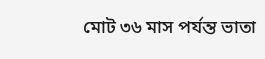মোট ৩৬ মাস পর্যন্ত ভাতা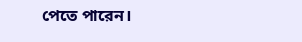পেতে পারেন।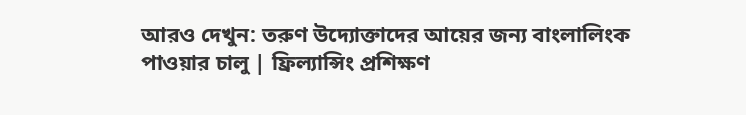আরও দেখুন: তরুণ উদ্যোক্তাদের আয়ের জন্য বাংলালিংক পাওয়ার চালু | ফ্রিল্যান্সিং প্রশিক্ষণ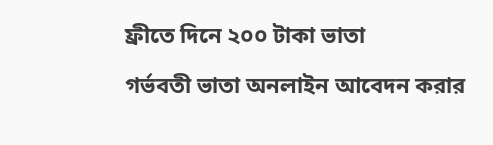ফ্রীতে দিনে ২০০ টাকা ভাতা

গর্ভবতী ভাতা অনলাইন আবেদন করার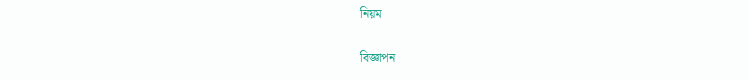নিয়ম

বিজ্ঞাপন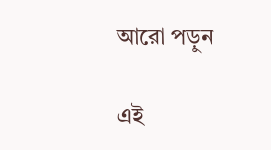আরো পড়ুন

এই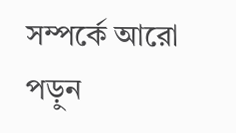সম্পর্কে আরো পড়ুন